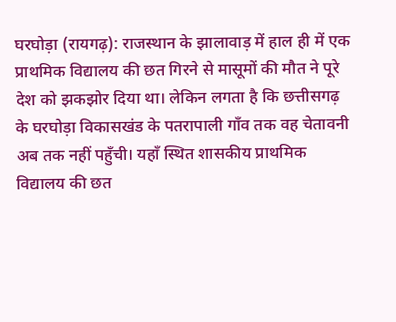घरघोड़ा (रायगढ़): राजस्थान के झालावाड़ में हाल ही में एक प्राथमिक विद्यालय की छत गिरने से मासूमों की मौत ने पूरे देश को झकझोर दिया था। लेकिन लगता है कि छत्तीसगढ़ के घरघोड़ा विकासखंड के पतरापाली गाँव तक वह चेतावनी अब तक नहीं पहुँची। यहाँ स्थित शासकीय प्राथमिक विद्यालय की छत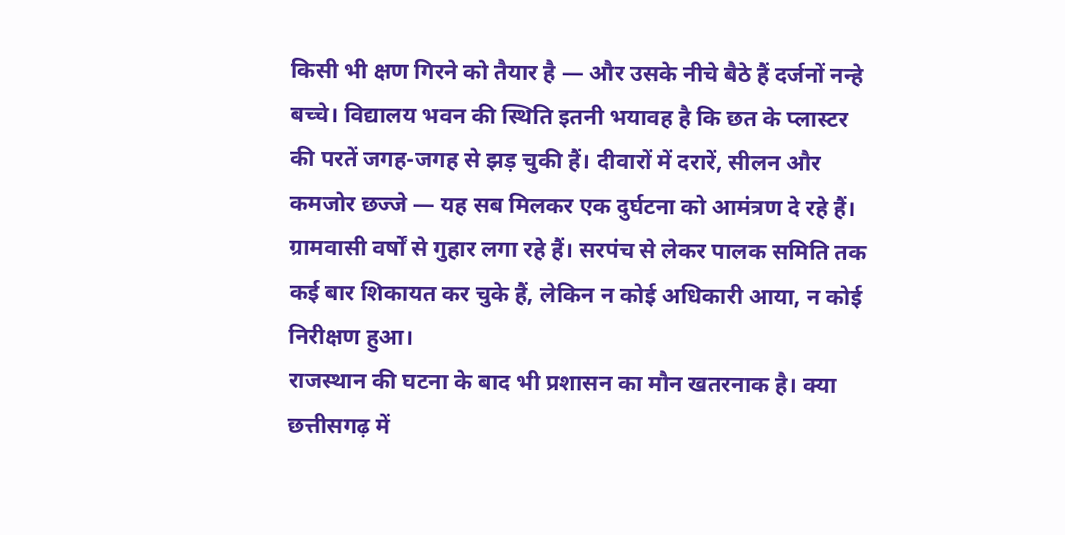किसी भी क्षण गिरने को तैयार है — और उसके नीचे बैठे हैं दर्जनों नन्हे बच्चे। विद्यालय भवन की स्थिति इतनी भयावह है कि छत के प्लास्टर की परतें जगह-जगह से झड़ चुकी हैं। दीवारों में दरारें, सीलन और कमजोर छज्जे — यह सब मिलकर एक दुर्घटना को आमंत्रण दे रहे हैं।
ग्रामवासी वर्षों से गुहार लगा रहे हैं। सरपंच से लेकर पालक समिति तक कई बार शिकायत कर चुके हैं, लेकिन न कोई अधिकारी आया, न कोई निरीक्षण हुआ।
राजस्थान की घटना के बाद भी प्रशासन का मौन खतरनाक है। क्या छत्तीसगढ़ में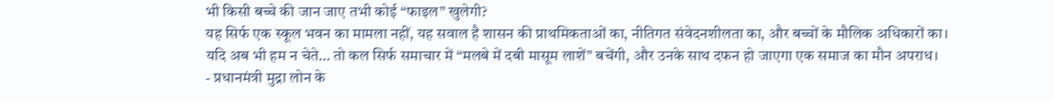भी किसी बच्चे की जान जाए तभी कोई “फाइल” खुलेगी?
यह सिर्फ एक स्कूल भवन का मामला नहीं, यह सवाल है शासन की प्राथमिकताओं का, नीतिगत संवेदनशीलता का, और बच्चों के मौलिक अधिकारों का।
यदि अब भी हम न चेते… तो कल सिर्फ समाचार में “मलबे में दबी मासूम लाशें” बचेंगी, और उनके साथ दफन हो जाएगा एक समाज का मौन अपराध।
- प्रधानमंत्री मुद्रा लोन के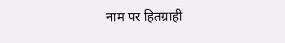नाम पर हितग्राही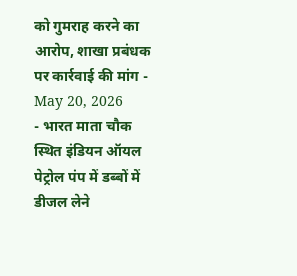को गुमराह करने का आरोप, शाखा प्रबंधक पर कार्रवाई की मांग - May 20, 2026
- भारत माता चौक स्थित इंडियन ऑयल पेट्रोल पंप में डब्बों में डीजल लेने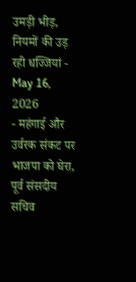उमड़ी भीड़, नियमों की उड़ रही धज्जियां - May 16, 2026
- महंगाई और उर्वरक संकट पर भाजपा को घेरा, पूर्व संसदीय सचिव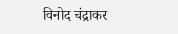विनोद चंद्राकर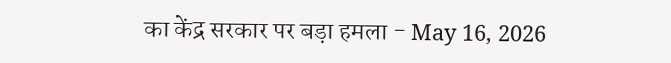का केंद्र सरकार पर बड़ा हमला - May 16, 2026